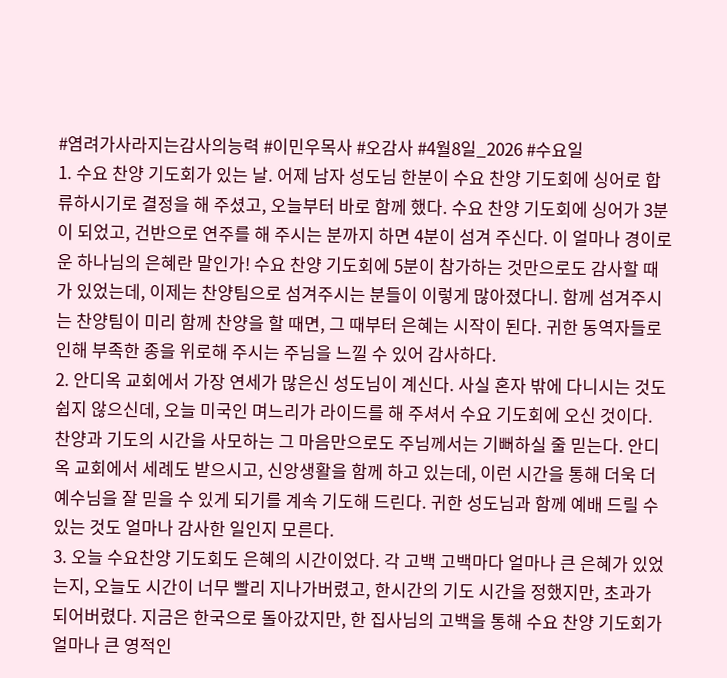#염려가사라지는감사의능력 #이민우목사 #오감사 #4월8일_2026 #수요일
1. 수요 찬양 기도회가 있는 날. 어제 남자 성도님 한분이 수요 찬양 기도회에 싱어로 합류하시기로 결정을 해 주셨고, 오늘부터 바로 함께 했다. 수요 찬양 기도회에 싱어가 3분이 되었고, 건반으로 연주를 해 주시는 분까지 하면 4분이 섬겨 주신다. 이 얼마나 경이로운 하나님의 은혜란 말인가! 수요 찬양 기도회에 5분이 참가하는 것만으로도 감사할 때가 있었는데, 이제는 찬양팀으로 섬겨주시는 분들이 이렇게 많아졌다니. 함께 섬겨주시는 찬양팀이 미리 함께 찬양을 할 때면, 그 때부터 은혜는 시작이 된다. 귀한 동역자들로 인해 부족한 종을 위로해 주시는 주님을 느낄 수 있어 감사하다.
2. 안디옥 교회에서 가장 연세가 많은신 성도님이 계신다. 사실 혼자 밖에 다니시는 것도 쉽지 않으신데, 오늘 미국인 며느리가 라이드를 해 주셔서 수요 기도회에 오신 것이다. 찬양과 기도의 시간을 사모하는 그 마음만으로도 주님께서는 기뻐하실 줄 믿는다. 안디옥 교회에서 세례도 받으시고, 신앙생활을 함께 하고 있는데, 이런 시간을 통해 더욱 더 예수님을 잘 믿을 수 있게 되기를 계속 기도해 드린다. 귀한 성도님과 함께 예배 드릴 수 있는 것도 얼마나 감사한 일인지 모른다.
3. 오늘 수요찬양 기도회도 은혜의 시간이었다. 각 고백 고백마다 얼마나 큰 은혜가 있었는지, 오늘도 시간이 너무 빨리 지나가버렸고, 한시간의 기도 시간을 정했지만, 초과가 되어버렸다. 지금은 한국으로 돌아갔지만, 한 집사님의 고백을 통해 수요 찬양 기도회가 얼마나 큰 영적인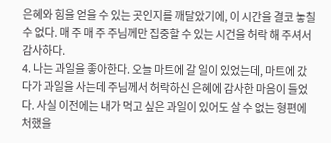은혜와 힘을 얻을 수 있는 곳인지를 깨달았기에, 이 시간을 결코 놓칠 수 없다. 매 주 매 주 주님께만 집중할 수 있는 시건을 허락 해 주셔서 감사하다.
4. 나는 과일을 좋아한다. 오늘 마트에 갈 일이 있었는데, 마트에 갔다가 과일을 사는데 주님께서 허락하신 은혜에 감사한 마음이 들었다. 사실 이전에는 내가 먹고 싶은 과일이 있어도 살 수 없는 형편에 처했을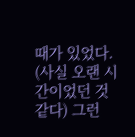때가 있었다. (사실 오랜 시간이었던 것 같다) 그런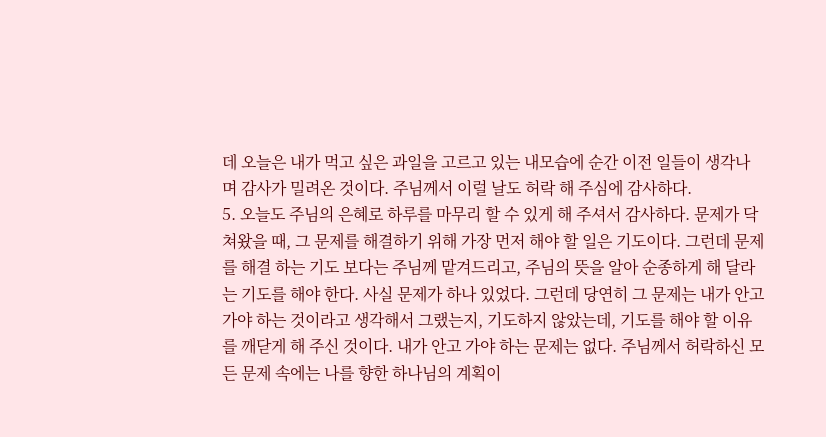데 오늘은 내가 먹고 싶은 과일을 고르고 있는 내모습에 순간 이전 일들이 생각나며 감사가 밀려온 것이다. 주님께서 이럴 날도 허락 해 주심에 감사하다.
5. 오늘도 주님의 은혜로 하루를 마무리 할 수 있게 해 주셔서 감사하다. 문제가 닥쳐왔을 때, 그 문제를 해결하기 위해 가장 먼저 해야 할 일은 기도이다. 그런데 문제를 해결 하는 기도 보다는 주님께 맡겨드리고, 주님의 뜻을 알아 순종하게 해 달라는 기도를 해야 한다. 사실 문제가 하나 있었다. 그런데 당연히 그 문제는 내가 안고 가야 하는 것이라고 생각해서 그랬는지, 기도하지 않았는데, 기도를 해야 할 이유를 깨닫게 해 주신 것이다. 내가 안고 가야 하는 문제는 없다. 주님께서 허락하신 모든 문제 속에는 나를 향한 하나님의 계획이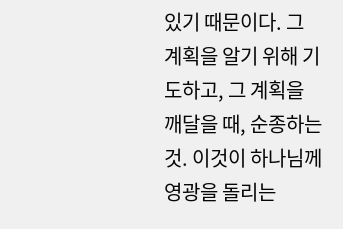있기 때문이다. 그 계획을 알기 위해 기도하고, 그 계획을 깨달을 때, 순종하는 것. 이것이 하나님께 영광을 돌리는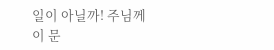일이 아닐까! 주님께 이 문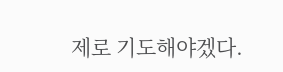제로 기도해야겠다.